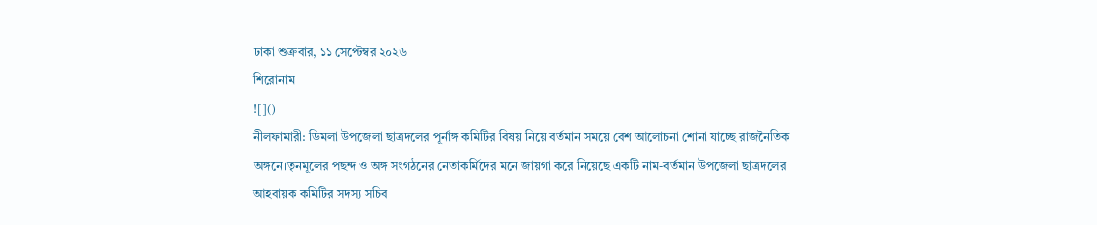ঢাকা শুক্রবার, ১১ সেপ্টেম্বর ২০২৬
শিরোনাম
![]()
নীলফামারী: ডিমলা উপজেলা ছাত্রদলের পূর্নাঙ্গ কমিটির বিষয় নিয়ে বর্তমান সময়ে বেশ আলোচনা শোনা যাচ্ছে রাজনৈতিক অঙ্গনে।তৃনমূলের পছন্দ ও অঙ্গ সংগঠনের নেতাকর্মিদের মনে জায়গা করে নিয়েছে একটি নাম-বর্তমান উপজেলা ছাত্রদলের আহবায়ক কমিটির সদস্য সচিব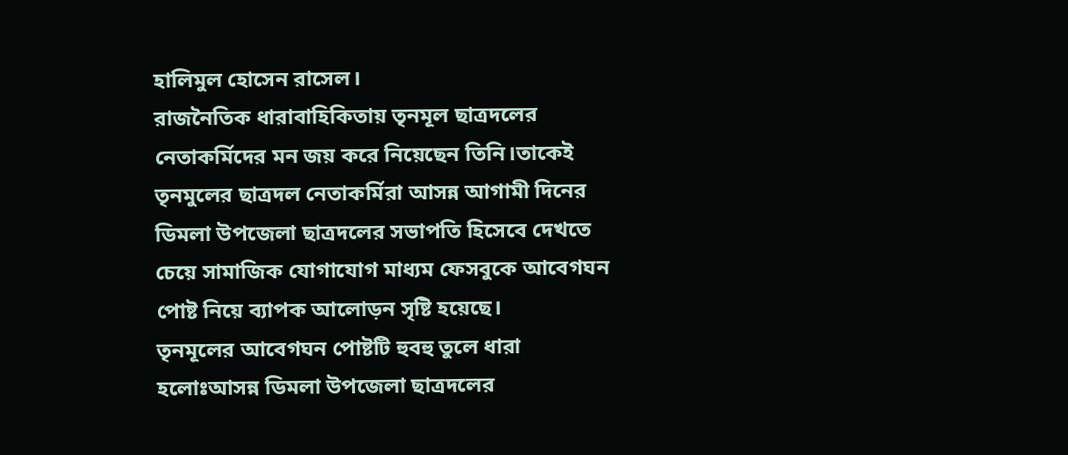হালিমুল হোসেন রাসেল।
রাজনৈতিক ধারাবাহিকিতায় তৃনমূল ছাত্রদলের নেতাকর্মিদের মন জয় করে নিয়েছেন তিনি।তাকেই তৃনমুলের ছাত্রদল নেতাকর্মিরা আসন্ন আগামী দিনের ডিমলা উপজেলা ছাত্রদলের সভাপতি হিসেবে দেখতে চেয়ে সামাজিক যোগাযোগ মাধ্যম ফেসবুকে আবেগঘন পোষ্ট নিয়ে ব্যাপক আলোড়ন সৃষ্টি হয়েছে।
তৃনমূলের আবেগঘন পোষ্টটি হুবহু তুলে ধারা হলোঃআসন্ন ডিমলা উপজেলা ছাত্রদলের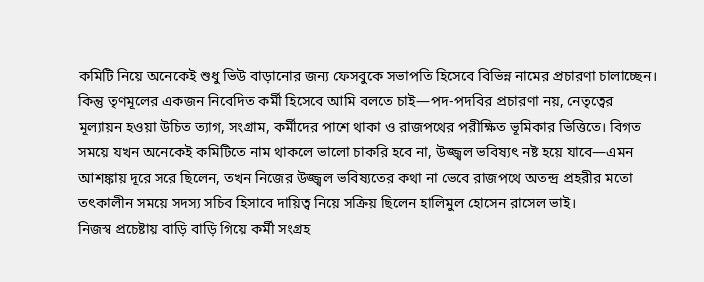কমিটি নিয়ে অনেকেই শুধু ভিউ বাড়ানোর জন্য ফেসবুকে সভাপতি হিসেবে বিভিন্ন নামের প্রচারণা চালাচ্ছেন। কিন্তু তৃণমূলের একজন নিবেদিত কর্মী হিসেবে আমি বলতে চাই—পদ-পদবির প্রচারণা নয়, নেতৃত্বের মূল্যায়ন হওয়া উচিত ত্যাগ, সংগ্রাম, কর্মীদের পাশে থাকা ও রাজপথের পরীক্ষিত ভূমিকার ভিত্তিতে। বিগত সময়ে যখন অনেকেই কমিটিতে নাম থাকলে ভালো চাকরি হবে না, উজ্জ্বল ভবিষ্যৎ নষ্ট হয়ে যাবে—এমন আশঙ্কায় দূরে সরে ছিলেন, তখন নিজের উজ্জ্বল ভবিষ্যতের কথা না ভেবে রাজপথে অতন্দ্র প্রহরীর মতো তৎকালীন সময়ে সদস্য সচিব হিসাবে দায়িত্ব নিয়ে সক্রিয় ছিলেন হালিমুল হোসেন রাসেল ভাই।
নিজস্ব প্রচেষ্টায় বাড়ি বাড়ি গিয়ে কর্মী সংগ্রহ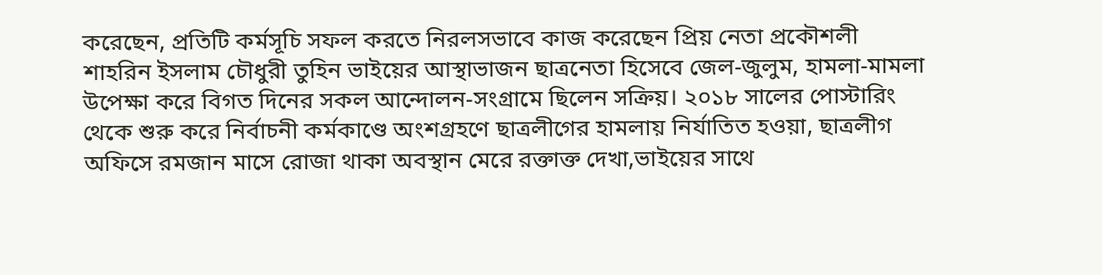করেছেন, প্রতিটি কর্মসূচি সফল করতে নিরলসভাবে কাজ করেছেন প্রিয় নেতা প্রকৌশলী শাহরিন ইসলাম চৌধুরী তুহিন ভাইয়ের আস্থাভাজন ছাত্রনেতা হিসেবে জেল-জুলুম, হামলা-মামলা উপেক্ষা করে বিগত দিনের সকল আন্দোলন-সংগ্রামে ছিলেন সক্রিয়। ২০১৮ সালের পোস্টারিং থেকে শুরু করে নির্বাচনী কর্মকাণ্ডে অংশগ্রহণে ছাত্রলীগের হামলায় নির্যাতিত হওয়া, ছাত্রলীগ অফিসে রমজান মাসে রোজা থাকা অবস্থান মেরে রক্তাক্ত দেখা,ভাইয়ের সাথে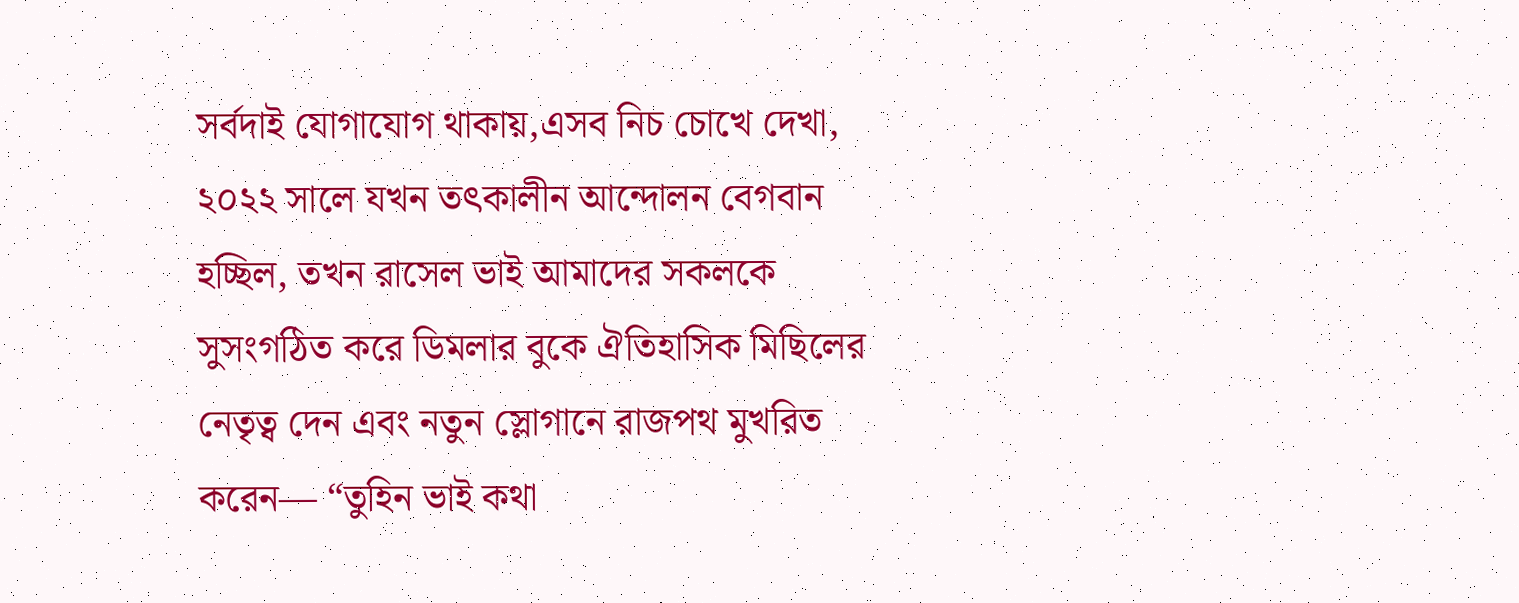সর্বদাই যোগাযোগ থাকায়,এসব নিচ চোখে দেখা, ২০২২ সালে যখন তৎকালীন আন্দোলন বেগবান হচ্ছিল, তখন রাসেল ভাই আমাদের সকলকে সুসংগঠিত করে ডিমলার বুকে ঐতিহাসিক মিছিলের নেতৃত্ব দেন এবং নতুন স্লোগানে রাজপথ মুখরিত করেন— “তুহিন ভাই কথা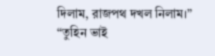দিলাম, রাজপথ দখল নিলাম।” “তুহিন ভাই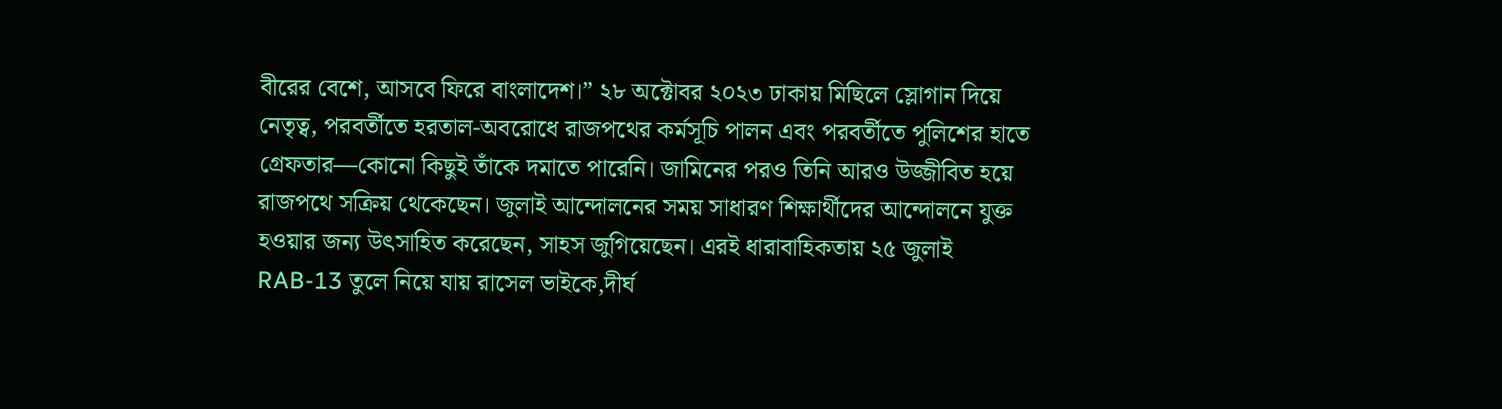বীরের বেশে, আসবে ফিরে বাংলাদেশ।” ২৮ অক্টোবর ২০২৩ ঢাকায় মিছিলে স্লোগান দিয়ে নেতৃত্ব, পরবর্তীতে হরতাল-অবরোধে রাজপথের কর্মসূচি পালন এবং পরবর্তীতে পুলিশের হাতে গ্রেফতার—কোনো কিছুই তাঁকে দমাতে পারেনি। জামিনের পরও তিনি আরও উজ্জীবিত হয়ে রাজপথে সক্রিয় থেকেছেন। জুলাই আন্দোলনের সময় সাধারণ শিক্ষার্থীদের আন্দোলনে যুক্ত হওয়ার জন্য উৎসাহিত করেছেন, সাহস জুগিয়েছেন। এরই ধারাবাহিকতায় ২৫ জুলাই RAB-13 তুলে নিয়ে যায় রাসেল ভাইকে,দীর্ঘ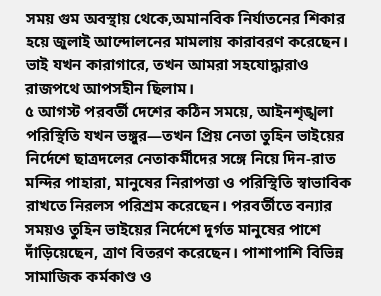সময় গুম অবস্থায় থেকে,অমানবিক নির্যাতনের শিকার হয়ে জুলাই আন্দোলনের মামলায় কারাবরণ করেছেন। ভাই যখন কারাগারে, তখন আমরা সহযোদ্ধারাও রাজপথে আপসহীন ছিলাম।
৫ আগস্ট পরবর্তী দেশের কঠিন সময়ে, আইনশৃঙ্খলা পরিস্থিতি যখন ভঙ্গুর—তখন প্রিয় নেতা তুহিন ভাইয়ের নির্দেশে ছাত্রদলের নেতাকর্মীদের সঙ্গে নিয়ে দিন-রাত মন্দির পাহারা, মানুষের নিরাপত্তা ও পরিস্থিতি স্বাভাবিক রাখতে নিরলস পরিশ্রম করেছেন। পরবর্তীতে বন্যার সময়ও তুহিন ভাইয়ের নির্দেশে দুর্গত মানুষের পাশে দাঁড়িয়েছেন, ত্রাণ বিতরণ করেছেন। পাশাপাশি বিভিন্ন সামাজিক কর্মকাণ্ড ও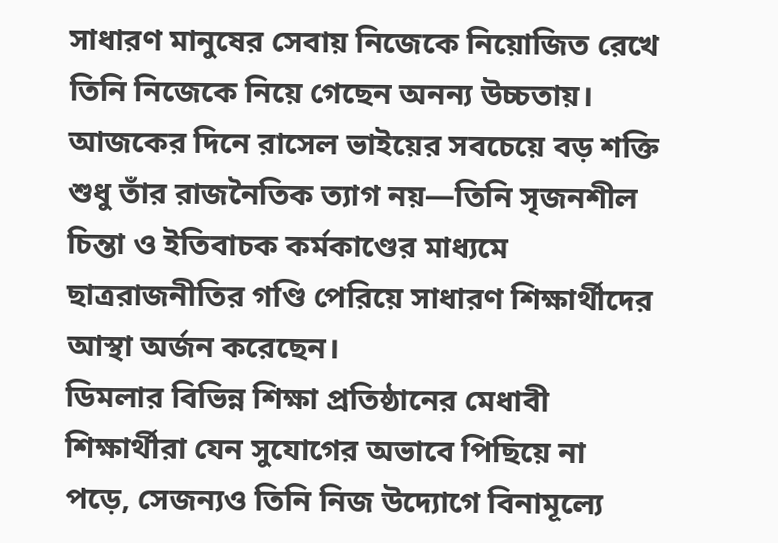সাধারণ মানুষের সেবায় নিজেকে নিয়োজিত রেখে তিনি নিজেকে নিয়ে গেছেন অনন্য উচ্চতায়। আজকের দিনে রাসেল ভাইয়ের সবচেয়ে বড় শক্তি শুধু তাঁর রাজনৈতিক ত্যাগ নয়—তিনি সৃজনশীল চিন্তা ও ইতিবাচক কর্মকাণ্ডের মাধ্যমে ছাত্ররাজনীতির গণ্ডি পেরিয়ে সাধারণ শিক্ষার্থীদের আস্থা অর্জন করেছেন।
ডিমলার বিভিন্ন শিক্ষা প্রতিষ্ঠানের মেধাবী শিক্ষার্থীরা যেন সুযোগের অভাবে পিছিয়ে না পড়ে, সেজন্যও তিনি নিজ উদ্যোগে বিনামূল্যে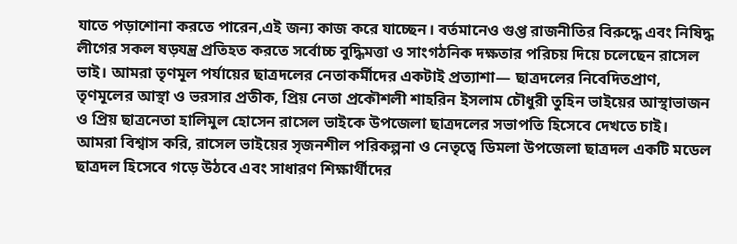যাতে পড়াশোনা করতে পারেন,এই জন্য কাজ করে যাচ্ছেন। বর্তমানেও গুপ্ত রাজনীতির বিরুদ্ধে এবং নিষিদ্ধ লীগের সকল ষড়যন্ত্র প্রতিহত করতে সর্বোচ্চ বুদ্ধিমত্তা ও সাংগঠনিক দক্ষতার পরিচয় দিয়ে চলেছেন রাসেল ভাই। আমরা তৃণমূল পর্যায়ের ছাত্রদলের নেতাকর্মীদের একটাই প্রত্যাশা— ছাত্রদলের নিবেদিতপ্রাণ, তৃণমূলের আস্থা ও ভরসার প্রতীক, প্রিয় নেতা প্রকৌশলী শাহরিন ইসলাম চৌধুরী তুহিন ভাইয়ের আস্থাভাজন ও প্রিয় ছাত্রনেতা হালিমুল হোসেন রাসেল ভাইকে উপজেলা ছাত্রদলের সভাপতি হিসেবে দেখতে চাই।
আমরা বিশ্বাস করি, রাসেল ভাইয়ের সৃজনশীল পরিকল্পনা ও নেতৃত্বে ডিমলা উপজেলা ছাত্রদল একটি মডেল ছাত্রদল হিসেবে গড়ে উঠবে এবং সাধারণ শিক্ষার্থীদের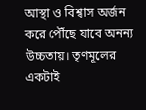আস্থা ও বিশ্বাস অর্জন করে পৌঁছে যাবে অনন্য উচ্চতায়। তৃণমূলের একটাই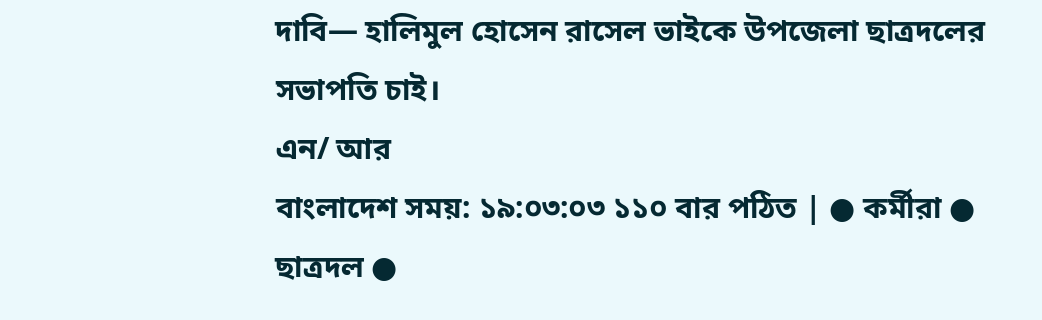দাবি— হালিমুল হোসেন রাসেল ভাইকে উপজেলা ছাত্রদলের সভাপতি চাই।
এন/ আর
বাংলাদেশ সময়: ১৯:০৩:০৩ ১১০ বার পঠিত | ● কর্মীরা ● ছাত্রদল ●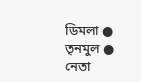ডিমলা ● তৃনমুল ● নেতা